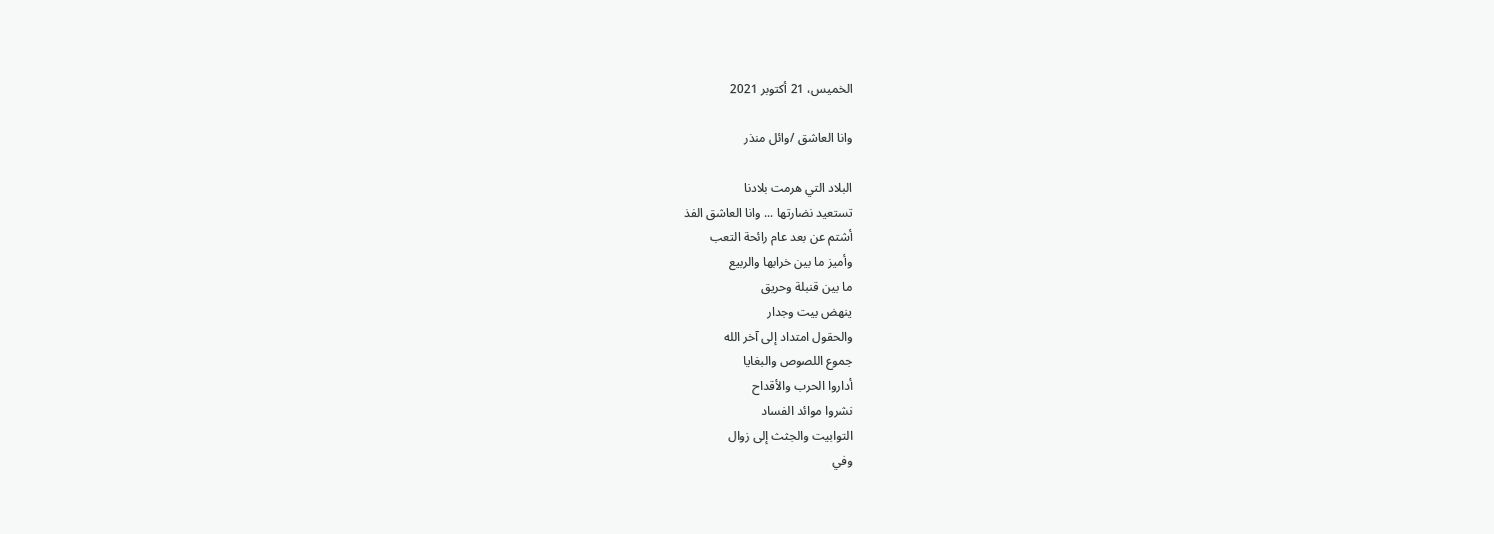الخميس، 21 أكتوبر 2021

وانا العاشق /وائل منذر

البلاد التي هرمت بلادنا
تستعيد نضارتها ... وانا العاشق الفذ
أشتم عن بعد عام رائحة التعب
وأميز ما بين خرابها والربيع
ما بين قنبلة وحريق
ينهض بيت وجدار
والحقول امتداد إلى آخر الله
جموع اللصوص والبغايا
أداروا الحرب والأقداح
نشروا موائد الفساد
التوابيت والجثث إلى زوال
وفي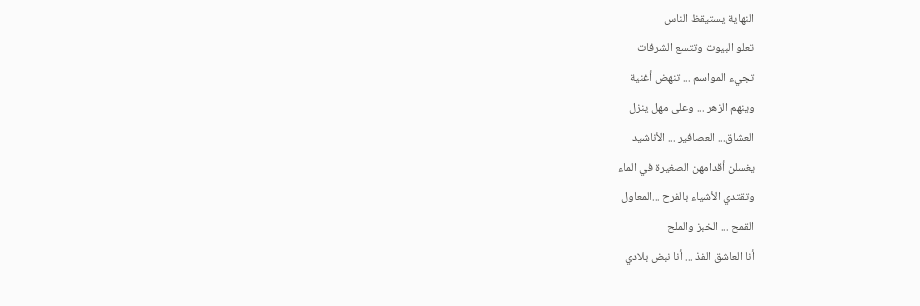النهاية يستيقظ الناس
تعلو البيوت وتتسع الشرفات
تجيء المواسم ... تنهض أغنية
وينهم الزهر ... وعلى مهل ينزل
العشاق... العصافير ... الأناشيد
يغسلن أقدامهن الصغيرة في الماء
وتقتدي الأشياء بالفرح ...المعاول
القمح ... الخبز والملح
أنا العاشق الفذ ... أنا نبض بلادي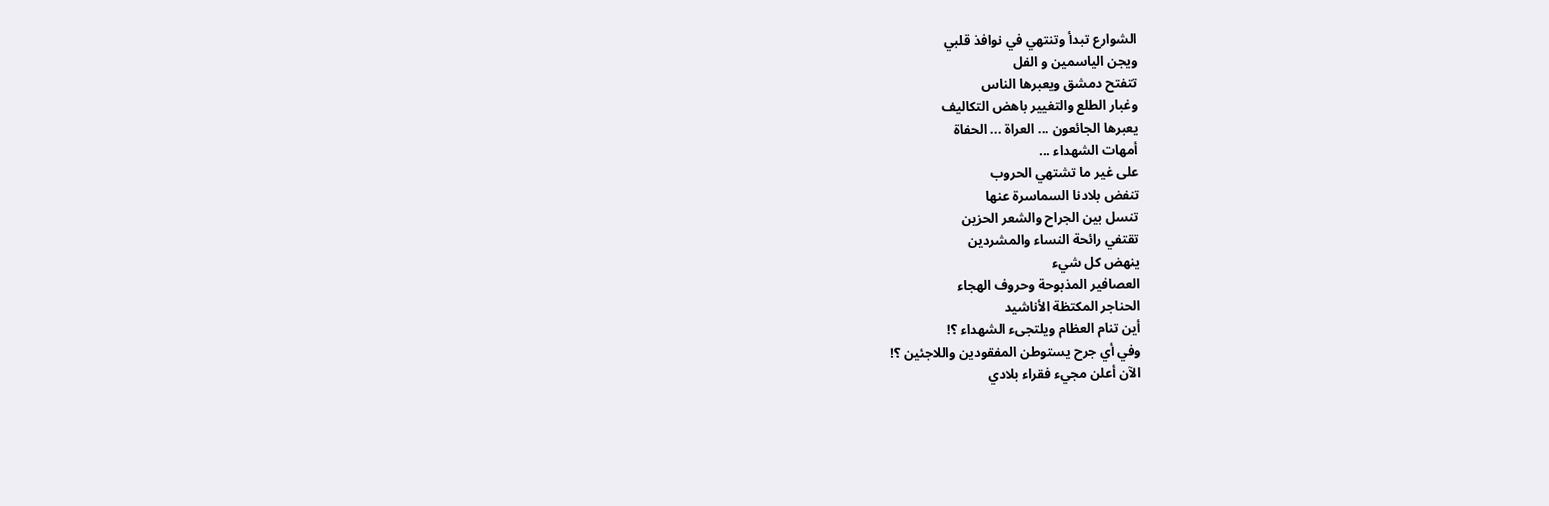الشوارع تبدأ وتنتهي في نوافذ قلبي
ويجن الياسمين و الفل
تتفتح دمشق ويعبرها الناس
وغبار الطلع والتغيير باهض التكاليف
يعبرها الجائعون ... العراة ... الحفاة
أمهات الشهداء ...
على غير ما تشتهي الحروب
تنفض بلادنا السماسرة عنها
تنسل بين الجراح والشعر الحزين
تقتفي رائحة النساء والمشردين
ينهض كل شيء
العصافير المذبوحة وحروف الهجاء
الحناجر المكتظة الأناشيد
أين تنام العظام ويلتجىء الشهداء ؟!
وفي أي جرح يستوطن المفقودين واللاجئين ؟!
الآن أعلن مجيء فقراء بلادي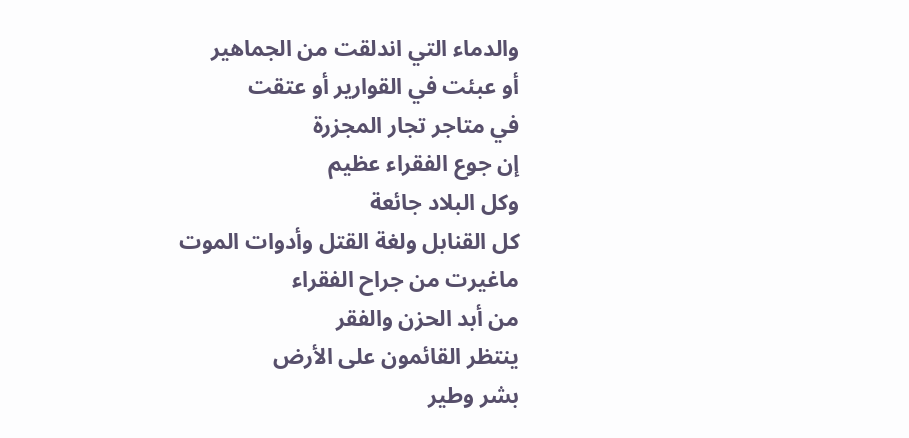والدماء التي اندلقت من الجماهير
أو عبئت في القوارير أو عتقت
في متاجر تجار المجزرة
إن جوع الفقراء عظيم
وكل البلاد جائعة
كل القنابل ولغة القتل وأدوات الموت
ماغيرت من جراح الفقراء
من أبد الحزن والفقر
ينتظر القائمون على الأرض
بشر وطير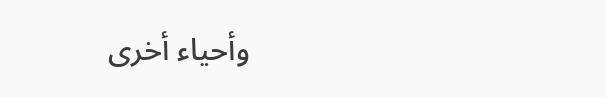وأحياء أخرى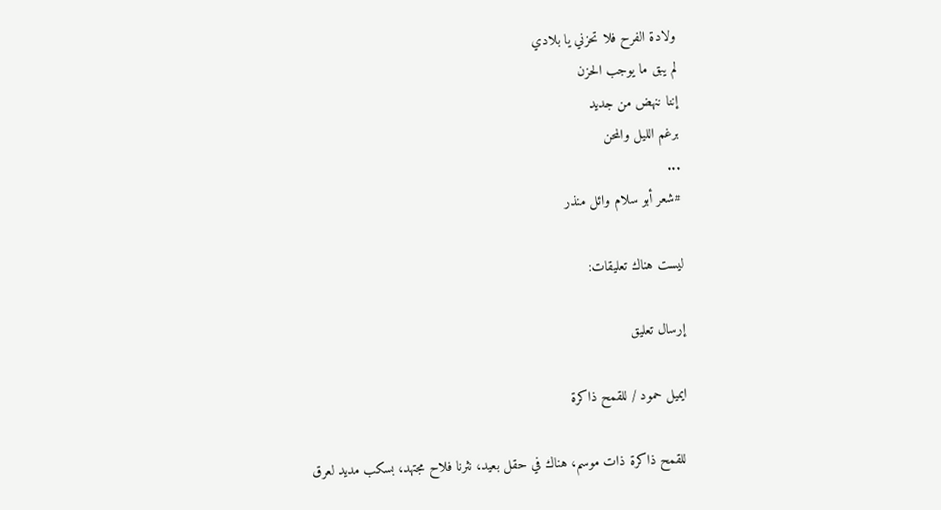ولادة الفرح فلا تحزني يا بلادي
لم يبق ما يوجب الحزن
إننا ننهض من جديد
برغم الليل والمحن
...
#شعر أبو سلام وائل منذر

ليست هناك تعليقات:

إرسال تعليق

ايميل حمود / للقمح ذاكرة

 للقمح ذاكرة ذات موسم، هناك في حقل بعيد، نثرنا فلاح مجتهد، بسكب مديد لعرق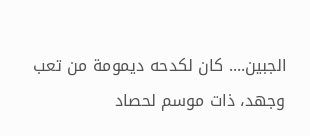الجبين.... كان لكدحه ديمومة من تعب وجهد، ذات موسم لحصاد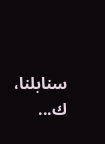سنابلنا، ك...